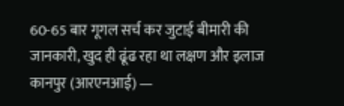60-65 बार गूगल सर्च कर जुटाई बीमारी की जानकारी, खुद ही ढूंढ रहा था लक्षण और इलाज
कानपुर (आरएनआई) —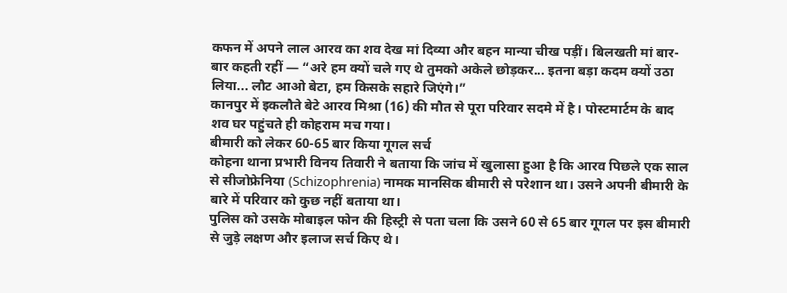कफन में अपने लाल आरव का शव देख मां दिव्या और बहन मान्या चीख पड़ीं। बिलखती मां बार-बार कहती रहीं — “अरे हम क्यों चले गए थे तुमको अकेले छोड़कर... इतना बड़ा कदम क्यों उठा लिया... लौट आओ बेटा, हम किसके सहारे जिएंगे।”
कानपुर में इकलौते बेटे आरव मिश्रा (16) की मौत से पूरा परिवार सदमे में है। पोस्टमार्टम के बाद शव घर पहुंचते ही कोहराम मच गया।
बीमारी को लेकर 60-65 बार किया गूगल सर्च
कोहना थाना प्रभारी विनय तिवारी ने बताया कि जांच में खुलासा हुआ है कि आरव पिछले एक साल से सीजोफ्रेनिया (Schizophrenia) नामक मानसिक बीमारी से परेशान था। उसने अपनी बीमारी के बारे में परिवार को कुछ नहीं बताया था।
पुलिस को उसके मोबाइल फोन की हिस्ट्री से पता चला कि उसने 60 से 65 बार गूगल पर इस बीमारी से जुड़े लक्षण और इलाज सर्च किए थे।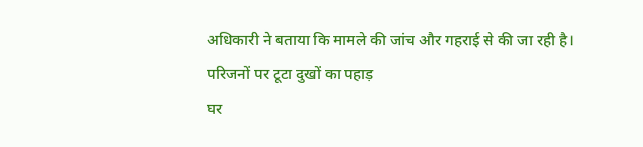अधिकारी ने बताया कि मामले की जांच और गहराई से की जा रही है।
परिजनों पर टूटा दुखों का पहाड़
घर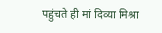पहुंचते ही मां दिव्या मिश्रा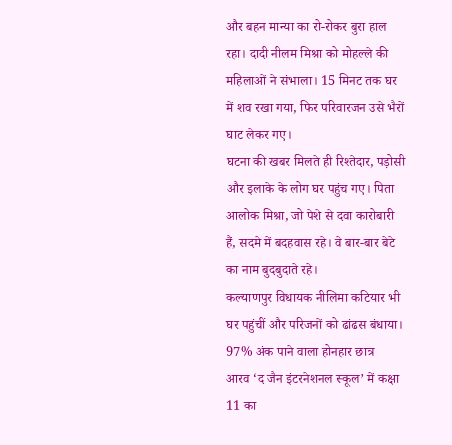और बहन मान्या का रो-रोकर बुरा हाल रहा। दादी नीलम मिश्रा को मोहल्ले की महिलाओं ने संभाला। 15 मिनट तक घर में शव रखा गया, फिर परिवारजन उसे भैरों घाट लेकर गए।
घटना की खबर मिलते ही रिश्तेदार, पड़ोसी और इलाके के लोग घर पहुंच गए। पिता आलोक मिश्रा, जो पेशे से दवा कारोबारी हैं, सदमे में बदहवास रहे। वे बार-बार बेटे का नाम बुदबुदाते रहे।
कल्याणपुर विधायक नीलिमा कटियार भी घर पहुंचीं और परिजनों को ढांढस बंधाया।
97% अंक पाने वाला होनहार छात्र
आरव ‘द जैन इंटरनेशनल स्कूल’ में कक्षा 11 का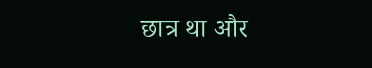छात्र था और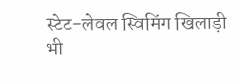स्टेट-लेवल स्विमिंग खिलाड़ी भी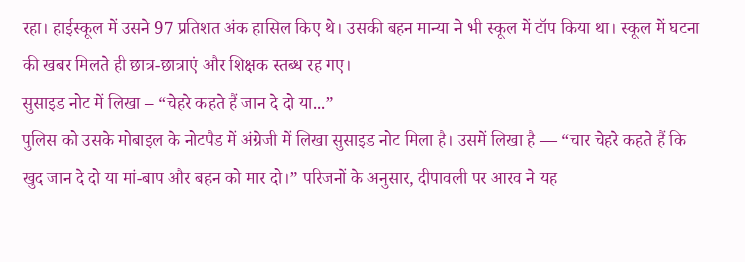रहा। हाईस्कूल में उसने 97 प्रतिशत अंक हासिल किए थे। उसकी बहन मान्या ने भी स्कूल में टॉप किया था। स्कूल में घटना की खबर मिलते ही छात्र-छात्राएं और शिक्षक स्तब्ध रह गए।
सुसाइड नोट में लिखा – “चेहरे कहते हैं जान दे दो या...”
पुलिस को उसके मोबाइल के नोटपैड में अंग्रेजी में लिखा सुसाइड नोट मिला है। उसमें लिखा है — “चार चेहरे कहते हैं कि खुद जान दे दो या मां-बाप और बहन को मार दो।” परिजनों के अनुसार, दीपावली पर आरव ने यह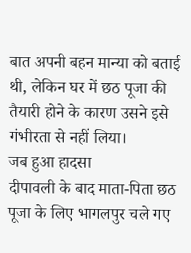बात अपनी बहन मान्या को बताई थी, लेकिन घर में छठ पूजा की तैयारी होने के कारण उसने इसे गंभीरता से नहीं लिया।
जब हुआ हादसा
दीपावली के बाद माता-पिता छठ पूजा के लिए भागलपुर चले गए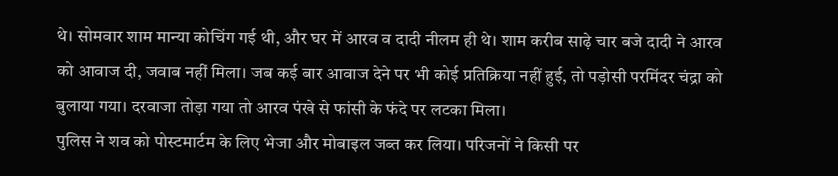थे। सोमवार शाम मान्या कोचिंग गई थी, और घर में आरव व दादी नीलम ही थे। शाम करीब साढ़े चार बजे दादी ने आरव को आवाज दी, जवाब नहीं मिला। जब कई बार आवाज देने पर भी कोई प्रतिक्रिया नहीं हुई, तो पड़ोसी परमिंदर चंद्रा को बुलाया गया। दरवाजा तोड़ा गया तो आरव पंखे से फांसी के फंदे पर लटका मिला।
पुलिस ने शव को पोस्टमार्टम के लिए भेजा और मोबाइल जब्त कर लिया। परिजनों ने किसी पर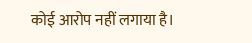कोई आरोप नहीं लगाया है।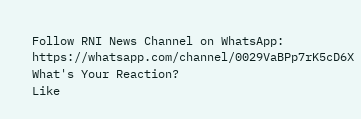Follow RNI News Channel on WhatsApp: https://whatsapp.com/channel/0029VaBPp7rK5cD6X
What's Your Reaction?
Like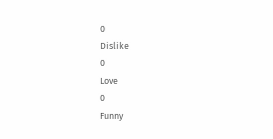0
Dislike
0
Love
0
Funny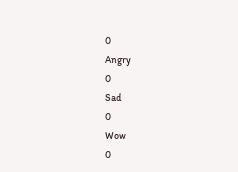0
Angry
0
Sad
0
Wow
0